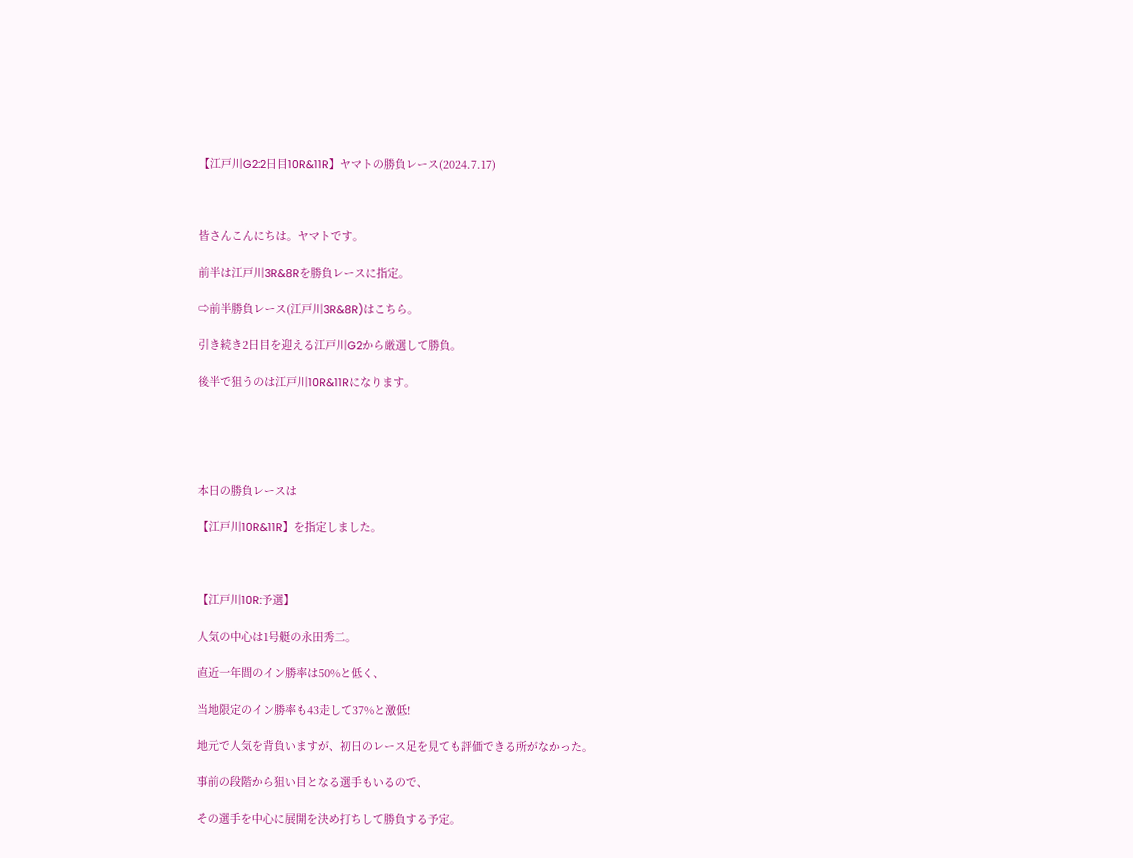【江戸川G2:2日目10R&11R】ヤマトの勝負レース(2024.7.17)



皆さんこんにちは。ヤマトです。

前半は江戸川3R&8Rを勝負レースに指定。

⇨前半勝負レース(江戸川3R&8R)はこちら。

引き続き2日目を迎える江戸川G2から厳選して勝負。

後半で狙うのは江戸川10R&11Rになります。





本日の勝負レースは

【江戸川10R&11R】を指定しました。



【江戸川10R:予選】

人気の中心は1号艇の永田秀二。

直近一年間のイン勝率は50%と低く、

当地限定のイン勝率も43走して37%と激低!

地元で人気を背負いますが、初日のレース足を見ても評価できる所がなかった。

事前の段階から狙い目となる選手もいるので、

その選手を中心に展開を決め打ちして勝負する予定。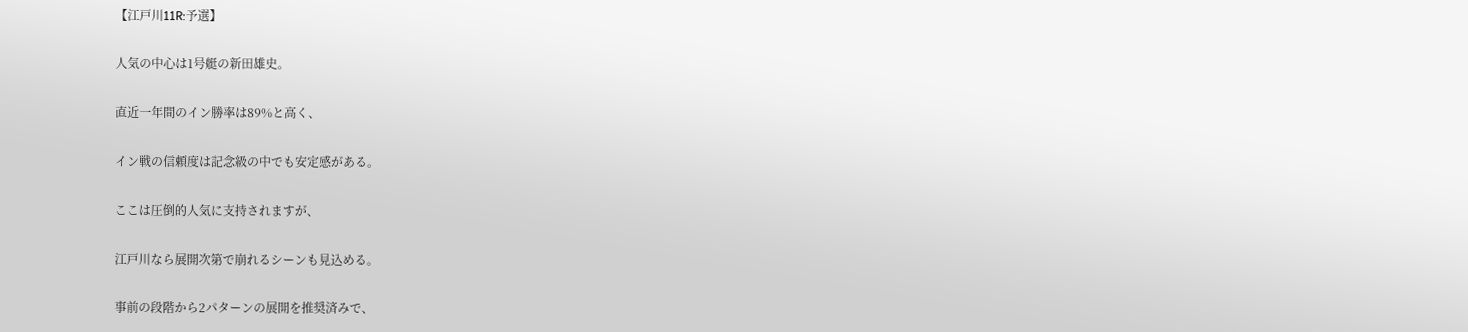【江戸川11R:予選】

人気の中心は1号艇の新田雄史。

直近一年間のイン勝率は89%と高く、

イン戦の信頼度は記念級の中でも安定感がある。

ここは圧倒的人気に支持されますが、

江戸川なら展開次第で崩れるシーンも見込める。

事前の段階から2パターンの展開を推奨済みで、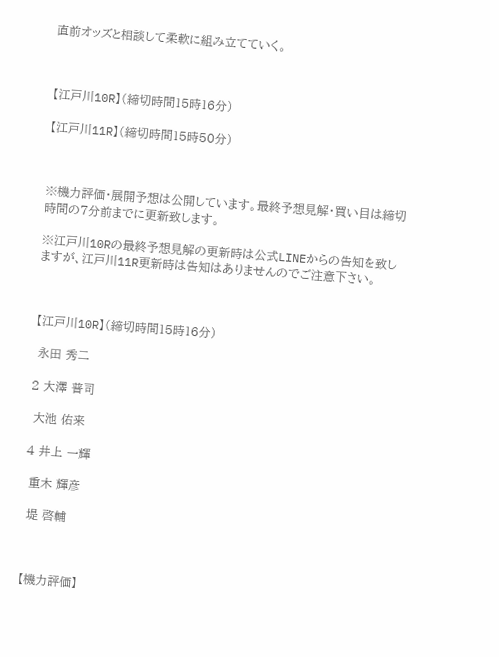直前オッズと相談して柔軟に組み立てていく。



【江戸川10R】(締切時間15時16分)

【江戸川11R】(締切時間15時50分)



※機力評価・展開予想は公開しています。最終予想見解・買い目は締切時間の7分前までに更新致します。

※江戸川10Rの最終予想見解の更新時は公式LINEからの告知を致しますが、江戸川11R更新時は告知はありませんのでご注意下さい。



【江戸川10R】(締切時間15時16分)

 永田 秀二

2 大澤 普司

 大池 佑来

4 井上 一輝

 重木 輝彦

 堤 啓輔



【機力評価】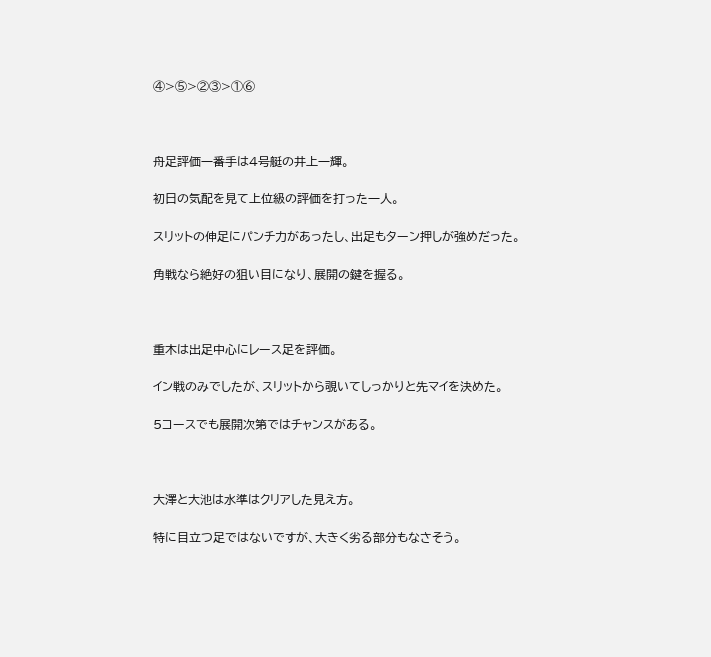④>⑤>②③>①⑥



舟足評価一番手は4号艇の井上一輝。

初日の気配を見て上位級の評価を打った一人。

スリットの伸足にパンチ力があったし、出足もターン押しが強めだった。

角戦なら絶好の狙い目になり、展開の鍵を握る。



重木は出足中心にレース足を評価。

イン戦のみでしたが、スリットから覗いてしっかりと先マイを決めた。

5コースでも展開次第ではチャンスがある。



大澤と大池は水準はクリアした見え方。

特に目立つ足ではないですが、大きく劣る部分もなさそう。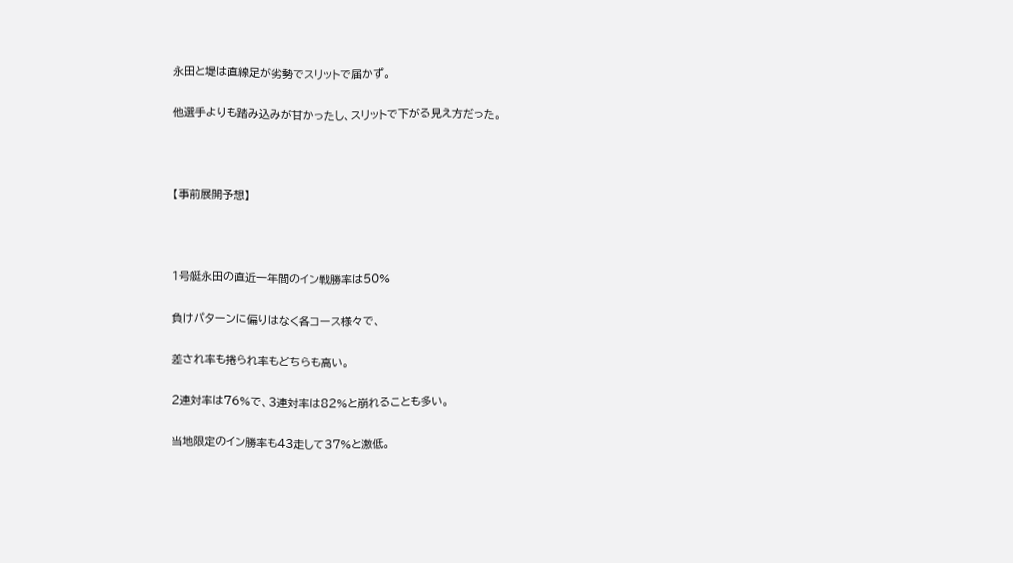永田と堤は直線足が劣勢でスリットで届かず。

他選手よりも踏み込みが甘かったし、スリットで下がる見え方だった。



【事前展開予想】



1号艇永田の直近一年間のイン戦勝率は50%

負けパターンに偏りはなく各コース様々で、

差され率も捲られ率もどちらも高い。

2連対率は76%で、3連対率は82%と崩れることも多い。

当地限定のイン勝率も43走して37%と激低。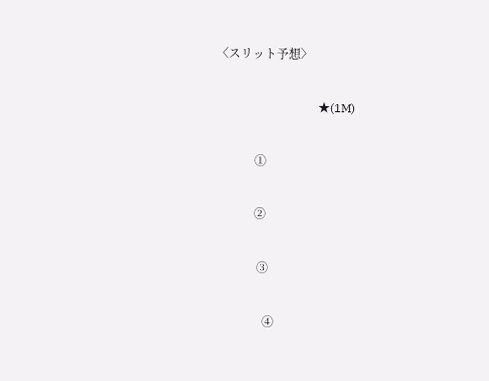〈スリット予想〉

                                  ★(1M)

             ①

             ②

              ③

                ④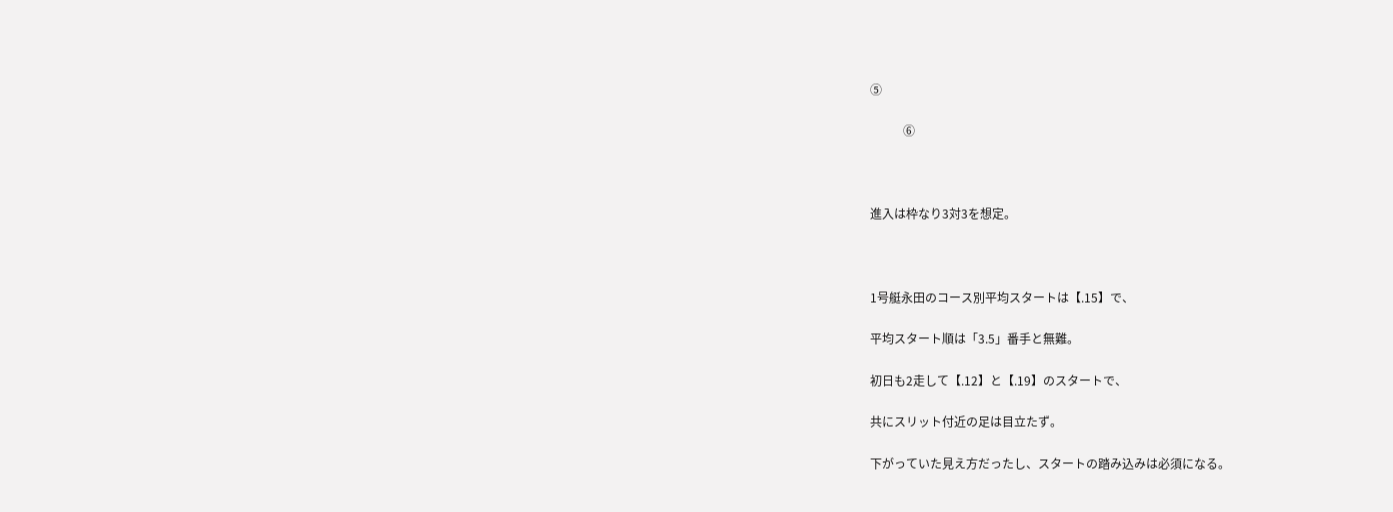⑤

           ⑥



進入は枠なり3対3を想定。



1号艇永田のコース別平均スタートは【.15】で、

平均スタート順は「3.5」番手と無難。

初日も2走して【.12】と【.19】のスタートで、

共にスリット付近の足は目立たず。

下がっていた見え方だったし、スタートの踏み込みは必須になる。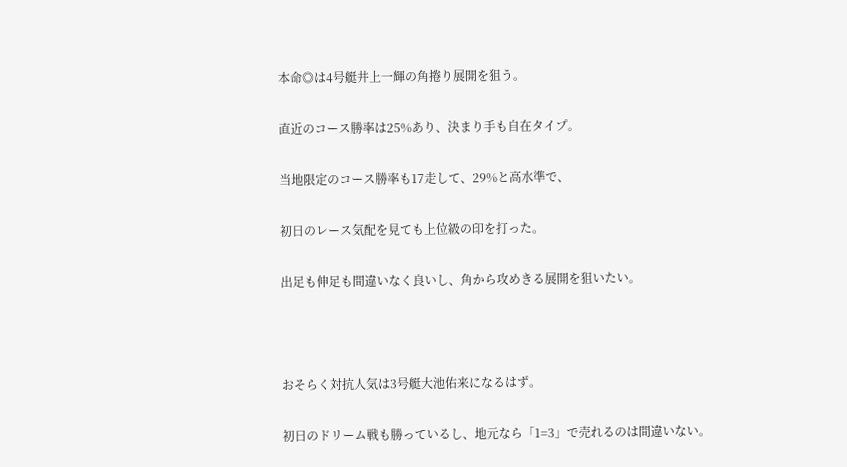本命◎は4号艇井上一輝の角捲り展開を狙う。

直近のコース勝率は25%あり、決まり手も自在タイプ。

当地限定のコース勝率も17走して、29%と高水準で、

初日のレース気配を見ても上位級の印を打った。

出足も伸足も間違いなく良いし、角から攻めきる展開を狙いたい。



おそらく対抗人気は3号艇大池佑来になるはず。

初日のドリーム戦も勝っているし、地元なら「1=3」で売れるのは間違いない。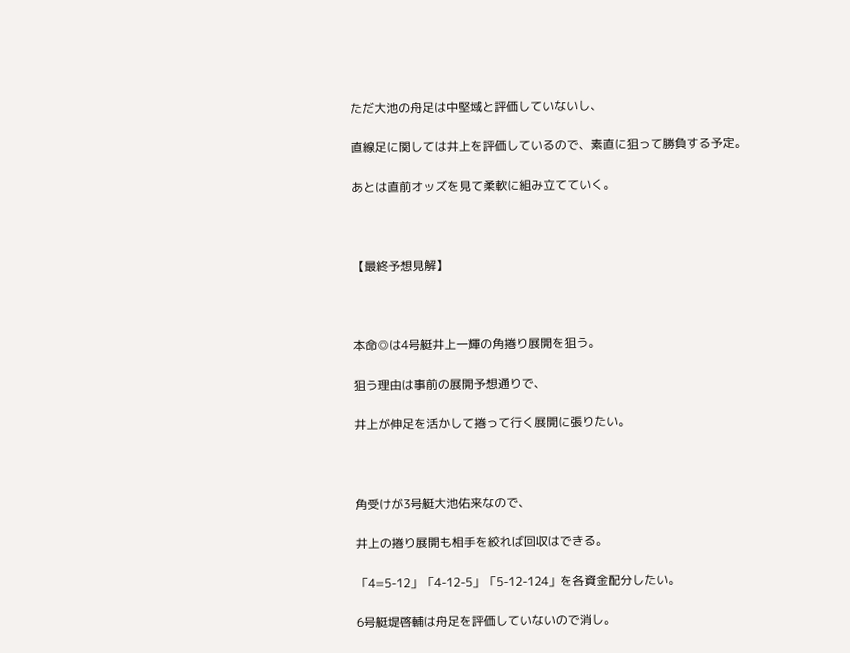ただ大池の舟足は中堅域と評価していないし、

直線足に関しては井上を評価しているので、素直に狙って勝負する予定。

あとは直前オッズを見て柔軟に組み立てていく。



【最終予想見解】



本命◎は4号艇井上一輝の角捲り展開を狙う。

狙う理由は事前の展開予想通りで、

井上が伸足を活かして捲って行く展開に張りたい。



角受けが3号艇大池佑来なので、

井上の捲り展開も相手を絞れば回収はできる。

「4=5-12」「4-12-5」「5-12-124」を各資金配分したい。

6号艇堤啓輔は舟足を評価していないので消し。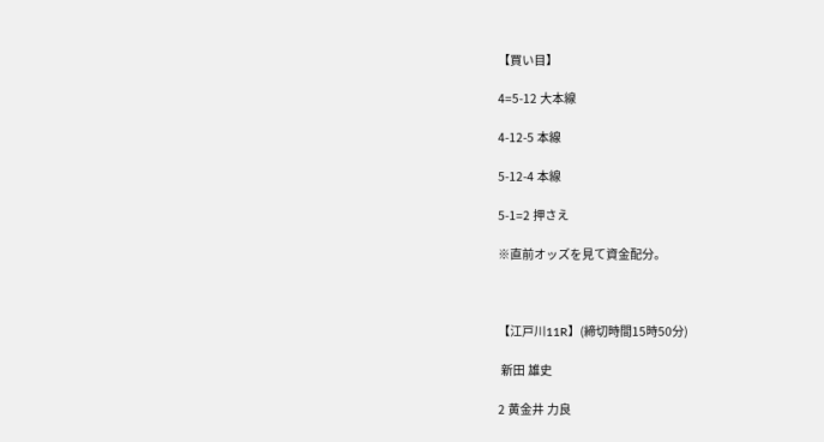【買い目】

4=5-12 大本線

4-12-5 本線

5-12-4 本線

5-1=2 押さえ

※直前オッズを見て資金配分。



【江戸川11R】(締切時間15時50分)

 新田 雄史

2 黄金井 力良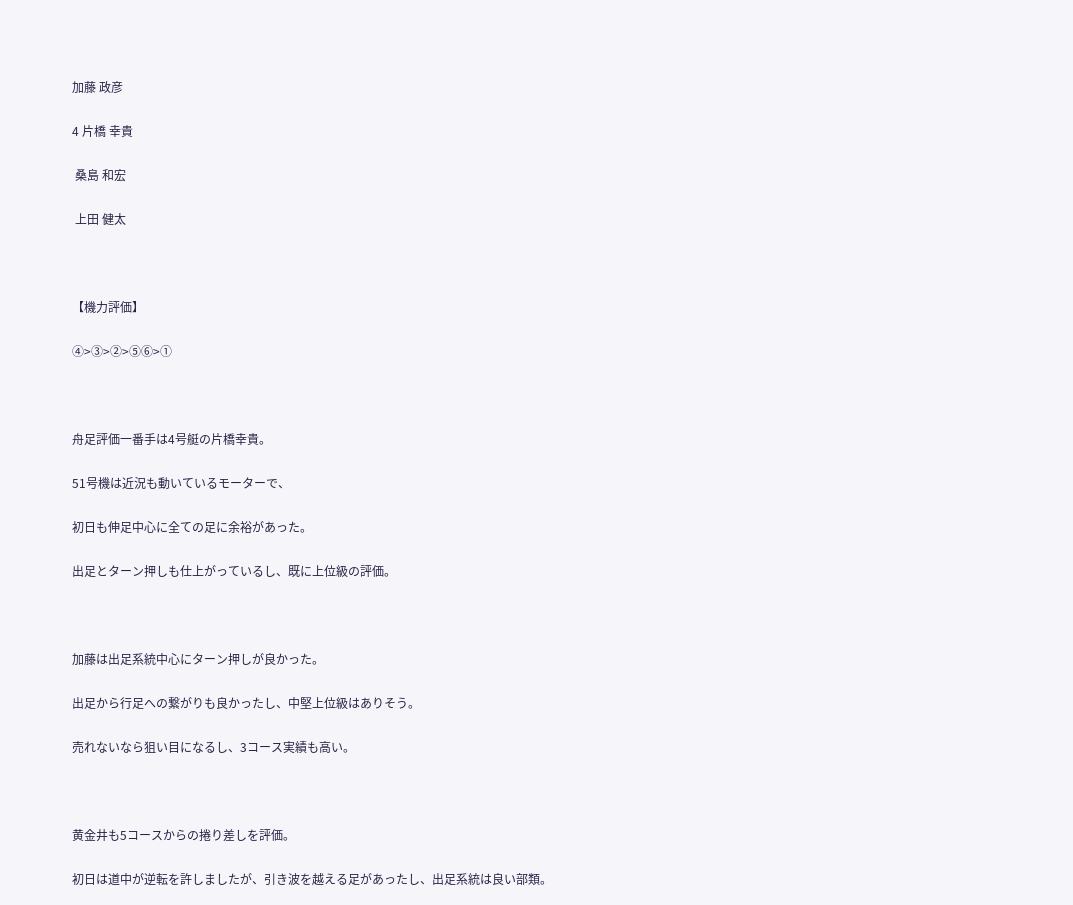加藤 政彦

4 片橋 幸貴

 桑島 和宏

 上田 健太



【機力評価】

④>③>②>⑤⑥>①



舟足評価一番手は4号艇の片橋幸貴。

51号機は近況も動いているモーターで、

初日も伸足中心に全ての足に余裕があった。

出足とターン押しも仕上がっているし、既に上位級の評価。



加藤は出足系統中心にターン押しが良かった。

出足から行足への繋がりも良かったし、中堅上位級はありそう。

売れないなら狙い目になるし、3コース実績も高い。



黄金井も5コースからの捲り差しを評価。

初日は道中が逆転を許しましたが、引き波を越える足があったし、出足系統は良い部類。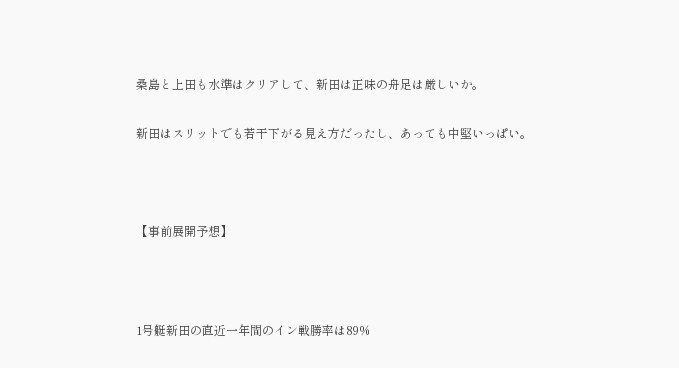桑島と上田も水準はクリアして、新田は正味の舟足は厳しいか。

新田はスリットでも若干下がる見え方だったし、あっても中堅いっぱい。



【事前展開予想】



1号艇新田の直近一年間のイン戦勝率は89%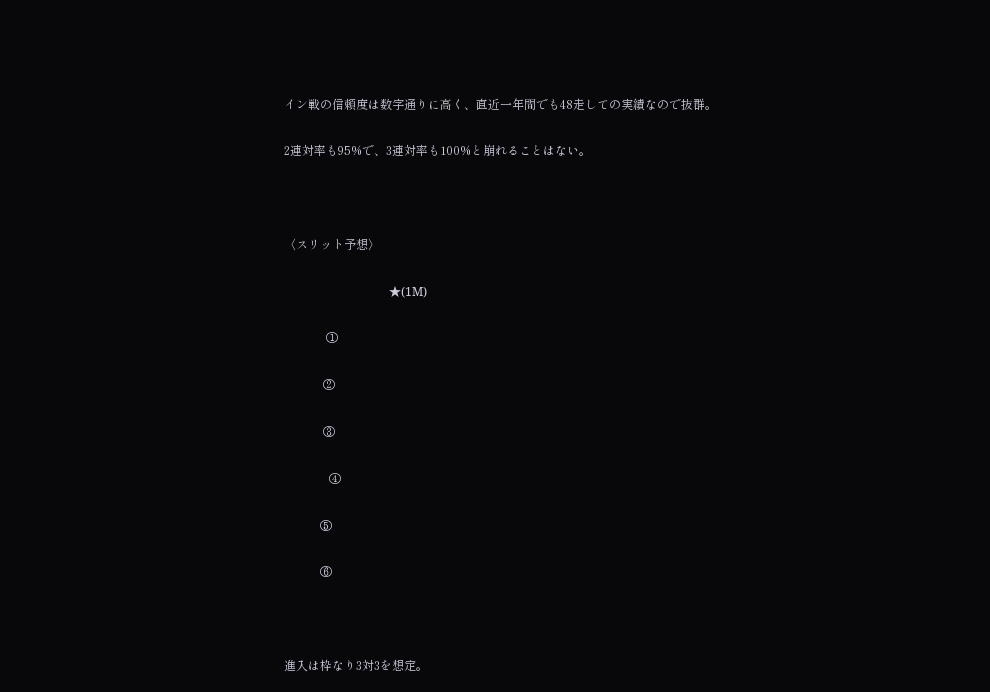イン戦の信頼度は数字通りに高く、直近一年間でも48走しての実績なので抜群。

2連対率も95%で、3連対率も100%と崩れることはない。



〈スリット予想〉

                                   ★(1M)

              ①

             ②

             ③

               ④

            ⑤

            ⑥



進入は枠なり3対3を想定。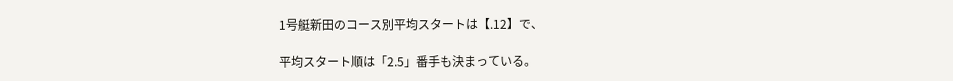1号艇新田のコース別平均スタートは【.12】で、

平均スタート順は「2.5」番手も決まっている。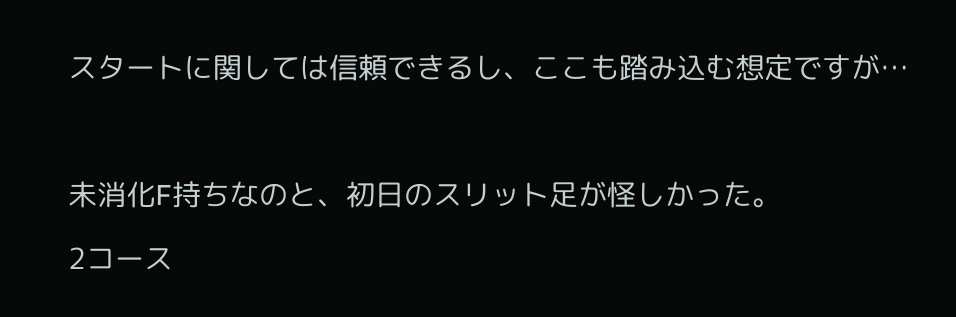スタートに関しては信頼できるし、ここも踏み込む想定ですが…



未消化F持ちなのと、初日のスリット足が怪しかった。

2コース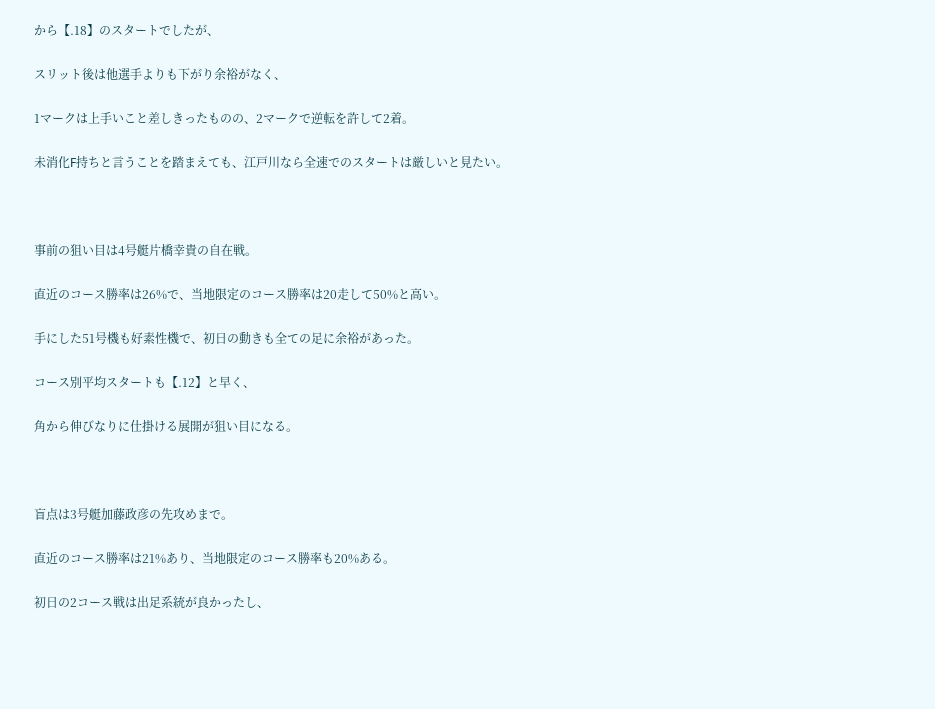から【.18】のスタートでしたが、

スリット後は他選手よりも下がり余裕がなく、

1マークは上手いこと差しきったものの、2マークで逆転を許して2着。

未消化F持ちと言うことを踏まえても、江戸川なら全速でのスタートは厳しいと見たい。



事前の狙い目は4号艇片橋幸貴の自在戦。

直近のコース勝率は26%で、当地限定のコース勝率は20走して50%と高い。

手にした51号機も好素性機で、初日の動きも全ての足に余裕があった。

コース別平均スタートも【.12】と早く、

角から伸びなりに仕掛ける展開が狙い目になる。



盲点は3号艇加藤政彦の先攻めまで。

直近のコース勝率は21%あり、当地限定のコース勝率も20%ある。

初日の2コース戦は出足系統が良かったし、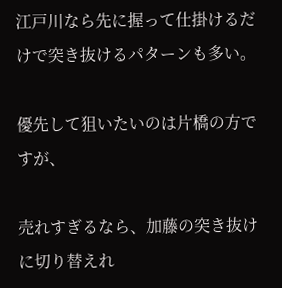江戸川なら先に握って仕掛けるだけで突き抜けるパターンも多い。

優先して狙いたいのは片橋の方ですが、

売れすぎるなら、加藤の突き抜けに切り替えれ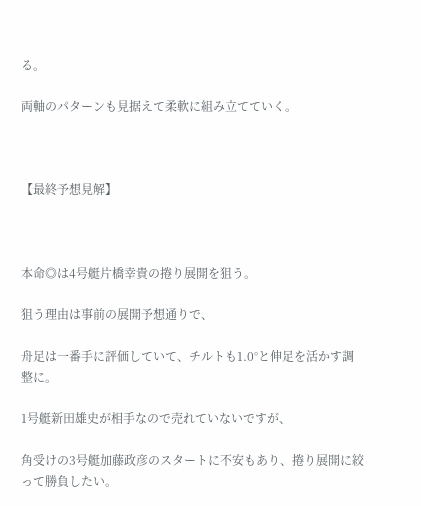る。

両軸のパターンも見据えて柔軟に組み立てていく。



【最終予想見解】



本命◎は4号艇片橋幸貴の捲り展開を狙う。

狙う理由は事前の展開予想通りで、

舟足は一番手に評価していて、チルトも1.0°と伸足を活かす調整に。

1号艇新田雄史が相手なので売れていないですが、

角受けの3号艇加藤政彦のスタートに不安もあり、捲り展開に絞って勝負したい。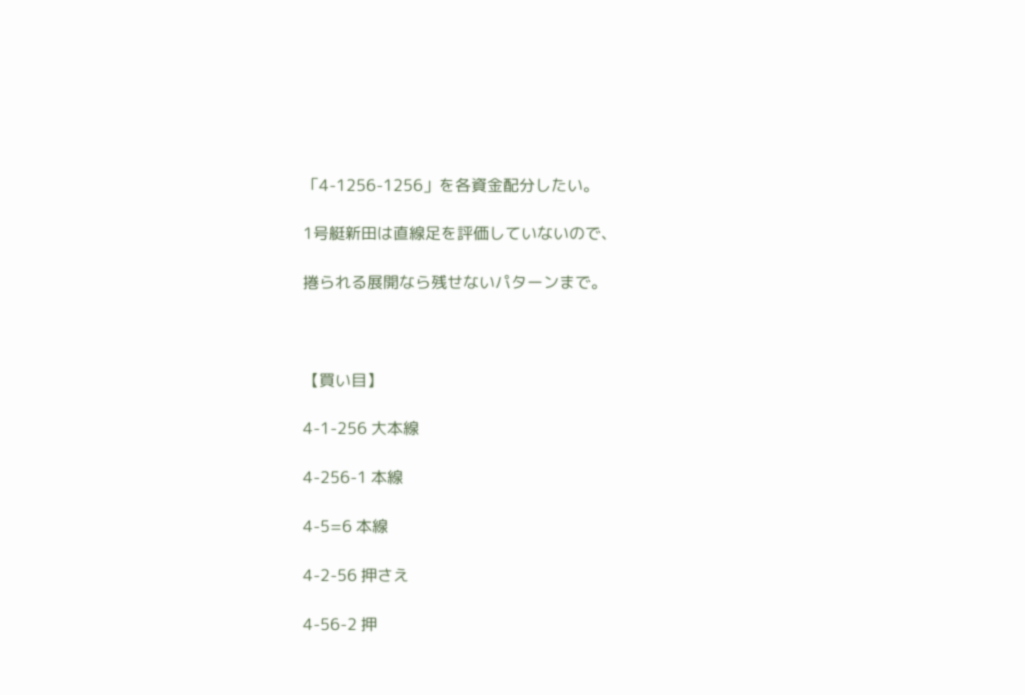「4-1256-1256」を各資金配分したい。

1号艇新田は直線足を評価していないので、

捲られる展開なら残せないパターンまで。



【買い目】

4-1-256 大本線

4-256-1 本線

4-5=6 本線

4-2-56 押さえ

4-56-2 押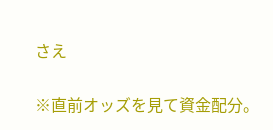さえ

※直前オッズを見て資金配分。